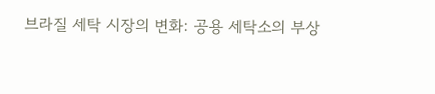브라질 세탁 시장의 변화: 공용 세탁소의 부상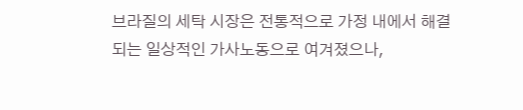브라질의 세탁 시장은 전통적으로 가정 내에서 해결되는 일상적인 가사노동으로 여겨졌으나,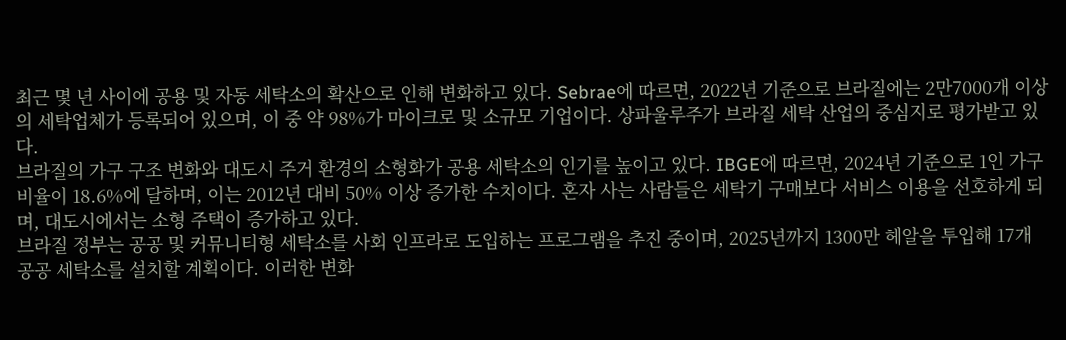최근 몇 년 사이에 공용 및 자동 세탁소의 확산으로 인해 변화하고 있다. Sebrae에 따르면, 2022년 기준으로 브라질에는 2만7000개 이상의 세탁업체가 등록되어 있으며, 이 중 약 98%가 마이크로 및 소규모 기업이다. 상파울루주가 브라질 세탁 산업의 중심지로 평가받고 있다.
브라질의 가구 구조 변화와 대도시 주거 환경의 소형화가 공용 세탁소의 인기를 높이고 있다. IBGE에 따르면, 2024년 기준으로 1인 가구 비율이 18.6%에 달하며, 이는 2012년 대비 50% 이상 증가한 수치이다. 혼자 사는 사람들은 세탁기 구매보다 서비스 이용을 선호하게 되며, 대도시에서는 소형 주택이 증가하고 있다.
브라질 정부는 공공 및 커뮤니티형 세탁소를 사회 인프라로 도입하는 프로그램을 추진 중이며, 2025년까지 1300만 헤알을 투입해 17개 공공 세탁소를 설치할 계획이다. 이러한 변화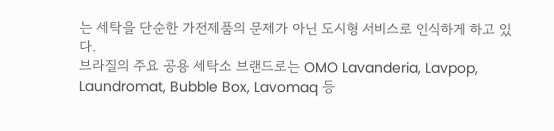는 세탁을 단순한 가전제품의 문제가 아닌 도시형 서비스로 인식하게 하고 있다.
브라질의 주요 공용 세탁소 브랜드로는 OMO Lavanderia, Lavpop, Laundromat, Bubble Box, Lavomaq 등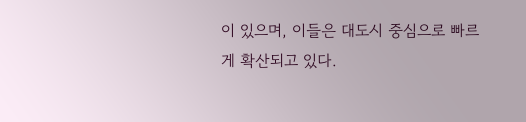이 있으며, 이들은 대도시 중심으로 빠르게 확산되고 있다.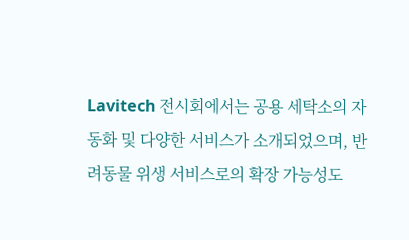Lavitech 전시회에서는 공용 세탁소의 자동화 및 다양한 서비스가 소개되었으며, 반려동물 위생 서비스로의 확장 가능성도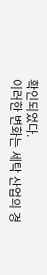확인되었다.
이러한 변화는 세탁 산업의 경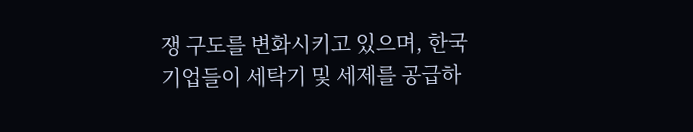쟁 구도를 변화시키고 있으며, 한국 기업들이 세탁기 및 세제를 공급하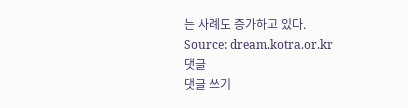는 사례도 증가하고 있다.
Source: dream.kotra.or.kr
댓글
댓글 쓰기